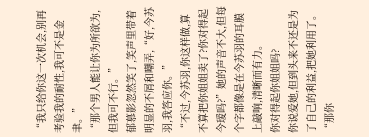“我只给你这一次机会,别再考验我的耐性,我可不是金聿。”
“那个男人能让你为所欲为,但我可不行。”
郁慕影忽然笑了,笑声里带着明显的不屑和嘲弄,“好,今苏羽,我答应你。”
“不过,今苏羽,你这样做,算不算把你姐姐卖了?你对得起今瑷吗?”她的声音不大,但每个字都像是在今苏羽的耳膜上敲响,清晰而有力。
你对得起你姐姐吗?
你说爱她,但到头来不还是为了自己的利益,把她利用了。
“那你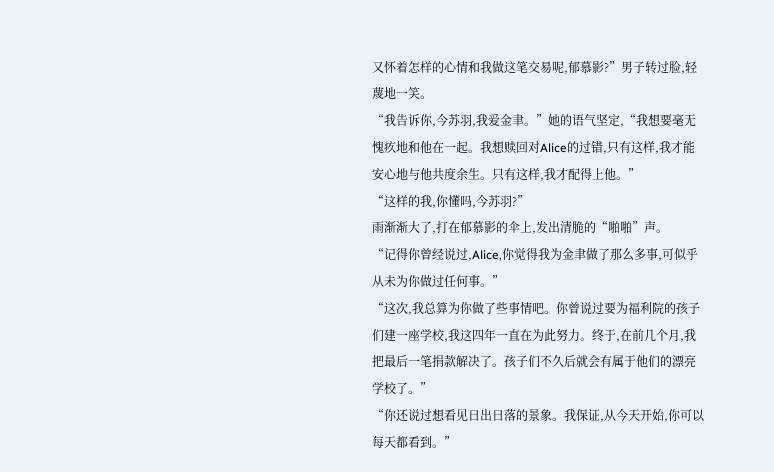又怀着怎样的心情和我做这笔交易呢,郁慕影?”男子转过脸,轻蔑地一笑。
“我告诉你,今苏羽,我爱金聿。”她的语气坚定,“我想要毫无愧疚地和他在一起。我想赎回对Alice的过错,只有这样,我才能安心地与他共度余生。只有这样,我才配得上他。”
“这样的我,你懂吗,今苏羽?”
雨渐渐大了,打在郁慕影的伞上,发出清脆的“啪啪”声。
“记得你曾经说过,Alice,你觉得我为金聿做了那么多事,可似乎从未为你做过任何事。”
“这次,我总算为你做了些事情吧。你曾说过要为福利院的孩子们建一座学校,我这四年一直在为此努力。终于,在前几个月,我把最后一笔捐款解决了。孩子们不久后就会有属于他们的漂亮学校了。”
“你还说过想看见日出日落的景象。我保证,从今天开始,你可以每天都看到。”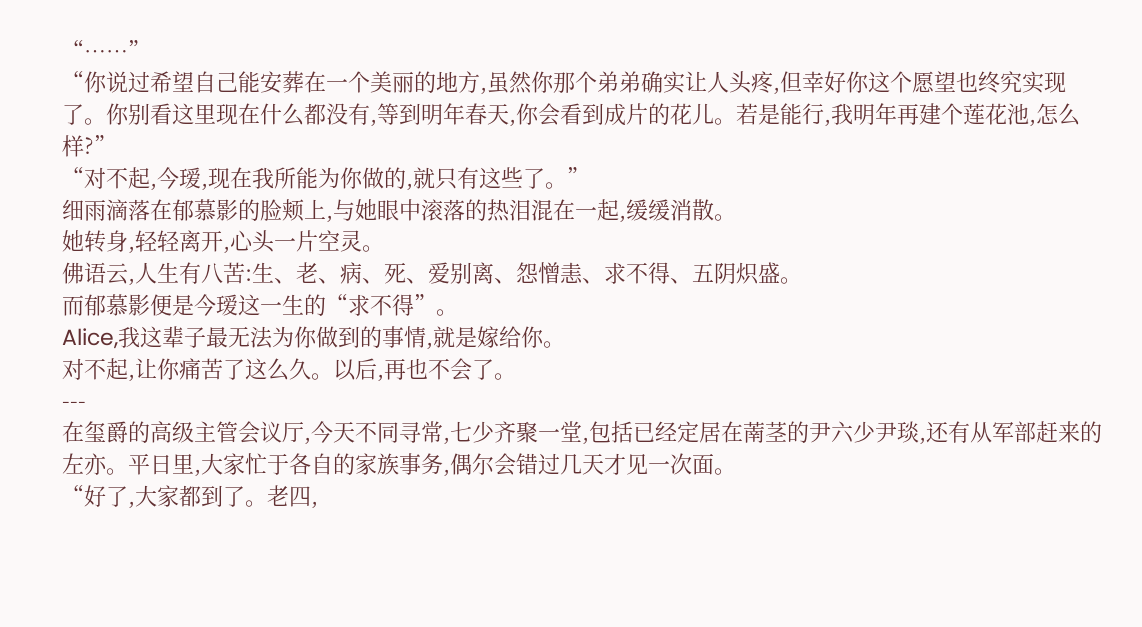“……”
“你说过希望自己能安葬在一个美丽的地方,虽然你那个弟弟确实让人头疼,但幸好你这个愿望也终究实现了。你别看这里现在什么都没有,等到明年春天,你会看到成片的花儿。若是能行,我明年再建个莲花池,怎么样?”
“对不起,今瑷,现在我所能为你做的,就只有这些了。”
细雨滴落在郁慕影的脸颊上,与她眼中滚落的热泪混在一起,缓缓消散。
她转身,轻轻离开,心头一片空灵。
佛语云,人生有八苦:生、老、病、死、爱别离、怨憎恚、求不得、五阴炽盛。
而郁慕影便是今瑷这一生的“求不得”。
Alice,我这辈子最无法为你做到的事情,就是嫁给你。
对不起,让你痛苦了这么久。以后,再也不会了。
---
在玺爵的高级主管会议厅,今天不同寻常,七少齐聚一堂,包括已经定居在萳茎的尹六少尹琰,还有从军部赶来的左亦。平日里,大家忙于各自的家族事务,偶尔会错过几天才见一次面。
“好了,大家都到了。老四,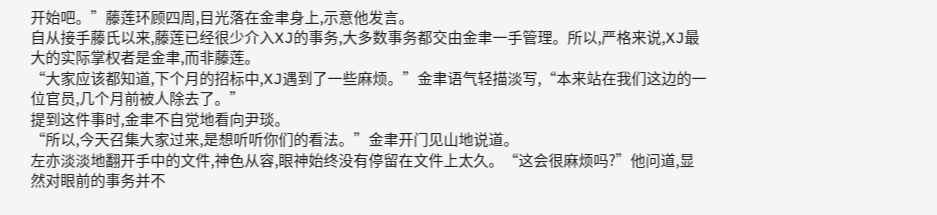开始吧。”藤莲环顾四周,目光落在金聿身上,示意他发言。
自从接手藤氏以来,藤莲已经很少介入XJ的事务,大多数事务都交由金聿一手管理。所以,严格来说,XJ最大的实际掌权者是金聿,而非藤莲。
“大家应该都知道,下个月的招标中,XJ遇到了一些麻烦。”金聿语气轻描淡写,“本来站在我们这边的一位官员,几个月前被人除去了。”
提到这件事时,金聿不自觉地看向尹琰。
“所以,今天召集大家过来,是想听听你们的看法。”金聿开门见山地说道。
左亦淡淡地翻开手中的文件,神色从容,眼神始终没有停留在文件上太久。“这会很麻烦吗?”他问道,显然对眼前的事务并不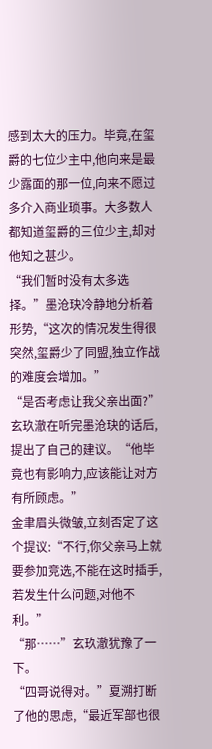感到太大的压力。毕竟,在玺爵的七位少主中,他向来是最少露面的那一位,向来不愿过多介入商业琐事。大多数人都知道玺爵的三位少主,却对他知之甚少。
“我们暂时没有太多选择。”墨沧玦冷静地分析着形势,“这次的情况发生得很突然,玺爵少了同盟,独立作战的难度会增加。”
“是否考虑让我父亲出面?”玄玖澈在听完墨沧玦的话后,提出了自己的建议。“他毕竟也有影响力,应该能让对方有所顾虑。”
金聿眉头微皱,立刻否定了这个提议:“不行,你父亲马上就要参加竞选,不能在这时插手,若发生什么问题,对他不利。”
“那……”玄玖澈犹豫了一下。
“四哥说得对。”夏溯打断了他的思虑,“最近军部也很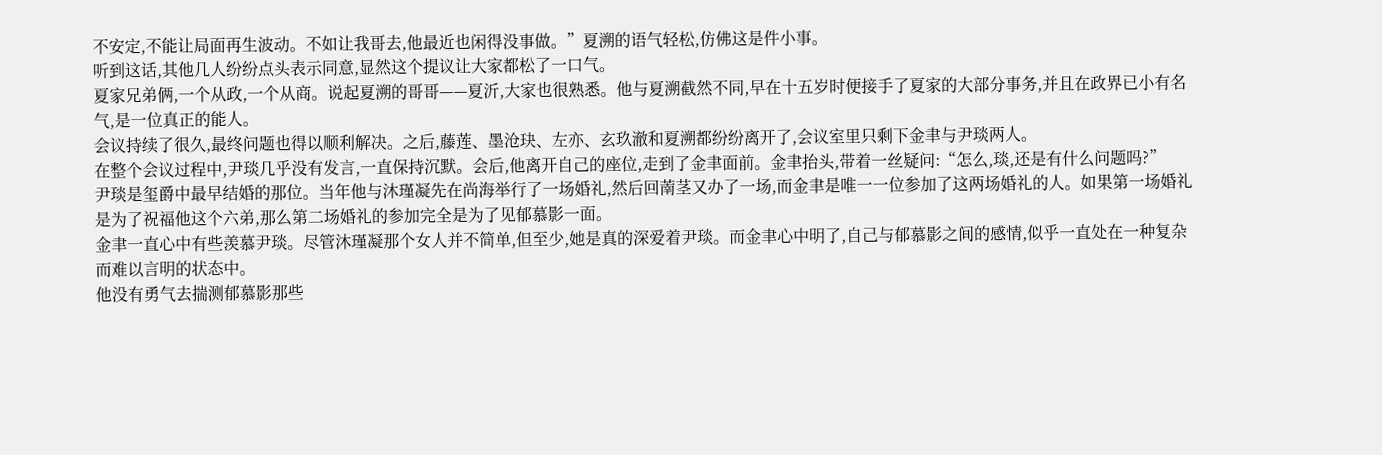不安定,不能让局面再生波动。不如让我哥去,他最近也闲得没事做。”夏溯的语气轻松,仿佛这是件小事。
听到这话,其他几人纷纷点头表示同意,显然这个提议让大家都松了一口气。
夏家兄弟俩,一个从政,一个从商。说起夏溯的哥哥——夏沂,大家也很熟悉。他与夏溯截然不同,早在十五岁时便接手了夏家的大部分事务,并且在政界已小有名气,是一位真正的能人。
会议持续了很久,最终问题也得以顺利解决。之后,藤莲、墨沧玦、左亦、玄玖澈和夏溯都纷纷离开了,会议室里只剩下金聿与尹琰两人。
在整个会议过程中,尹琰几乎没有发言,一直保持沉默。会后,他离开自己的座位,走到了金聿面前。金聿抬头,带着一丝疑问:“怎么,琰,还是有什么问题吗?”
尹琰是玺爵中最早结婚的那位。当年他与沐瑾凝先在尚海举行了一场婚礼,然后回萳茎又办了一场,而金聿是唯一一位参加了这两场婚礼的人。如果第一场婚礼是为了祝福他这个六弟,那么第二场婚礼的参加完全是为了见郁慕影一面。
金聿一直心中有些羡慕尹琰。尽管沐瑾凝那个女人并不简单,但至少,她是真的深爱着尹琰。而金聿心中明了,自己与郁慕影之间的感情,似乎一直处在一种复杂而难以言明的状态中。
他没有勇气去揣测郁慕影那些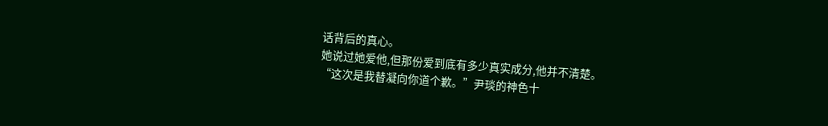话背后的真心。
她说过她爱他,但那份爱到底有多少真实成分,他并不清楚。
“这次是我替凝向你道个歉。”尹琰的神色十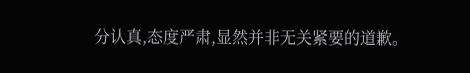分认真,态度严肃,显然并非无关紧要的道歉。